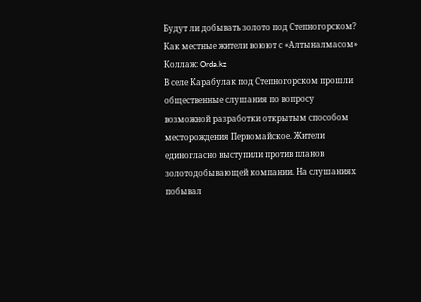Будут ли добывать золото под Степногорском? Как местные жители воюют с «Алтыналмасом»
Коллаж: Orda.kz
В селе Карабулак под Степногорском прошли общественные слушания по вопросу возможной разработки открытым способом месторождения Первомайское. Жители единогласно выступили против планов золотодобывающей компании. На слушаниях побывал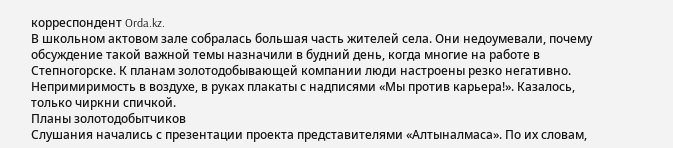корреспондент Orda.kz.
В школьном актовом зале собралась большая часть жителей села. Они недоумевали, почему обсуждение такой важной темы назначили в будний день, когда многие на работе в Степногорске. К планам золотодобывающей компании люди настроены резко негативно. Непримиримость в воздухе, в руках плакаты с надписями «Мы против карьера!». Казалось, только чиркни спичкой.
Планы золотодобытчиков
Слушания начались с презентации проекта представителями «Алтыналмаса». По их словам,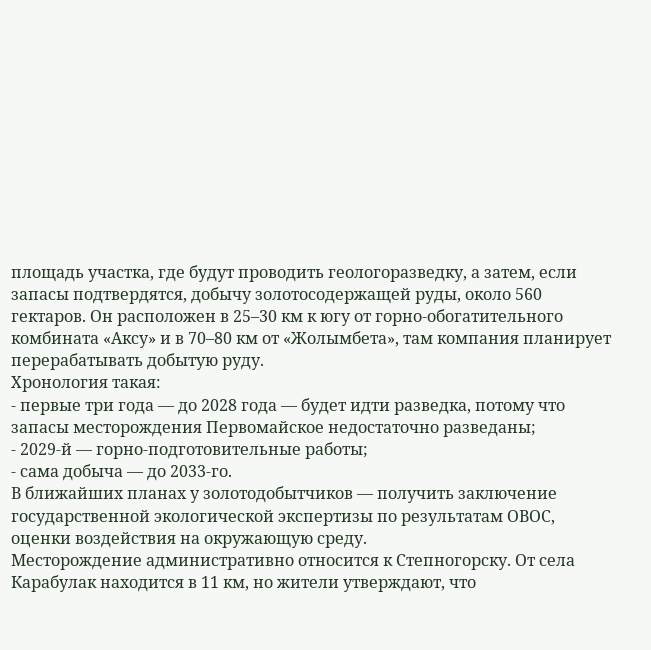площадь участка, где будут проводить геологоразведку, а затем, если запасы подтвердятся, добычу золотосодержащей руды, около 560 гектаров. Он расположен в 25–30 км к югу от горно-обогатительного комбината «Аксу» и в 70–80 км от «Жолымбета», там компания планирует перерабатывать добытую руду.
Хронология такая:
- первые три года — до 2028 года — будет идти разведка, потому что запасы месторождения Первомайское недостаточно разведаны;
- 2029-й — горно-подготовительные работы;
- сама добыча — до 2033-го.
В ближайших планах у золотодобытчиков — получить заключение государственной экологической экспертизы по результатам ОВОС, оценки воздействия на окружающую среду.
Месторождение административно относится к Степногорску. От села Карабулак находится в 11 км, но жители утверждают, что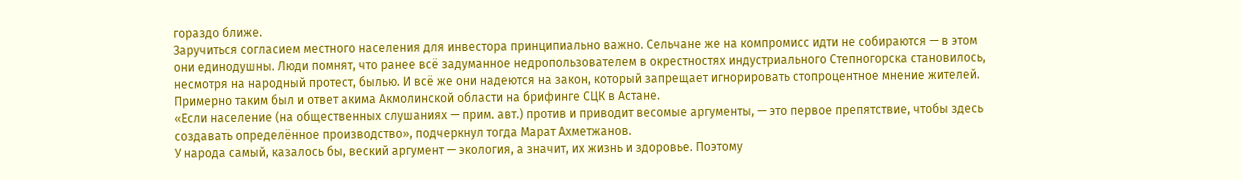гораздо ближе.
Заручиться согласием местного населения для инвестора принципиально важно. Сельчане же на компромисс идти не собираются — в этом они единодушны. Люди помнят, что ранее всё задуманное недропользователем в окрестностях индустриального Степногорска становилось, несмотря на народный протест, былью. И всё же они надеются на закон, который запрещает игнорировать стопроцентное мнение жителей.
Примерно таким был и ответ акима Акмолинской области на брифинге СЦК в Астане.
«Если население (на общественных слушаниях — прим. авт.) против и приводит весомые аргументы, — это первое препятствие, чтобы здесь создавать определённое производство», подчеркнул тогда Марат Ахметжанов.
У народа самый, казалось бы, веский аргумент — экология, а значит, их жизнь и здоровье. Поэтому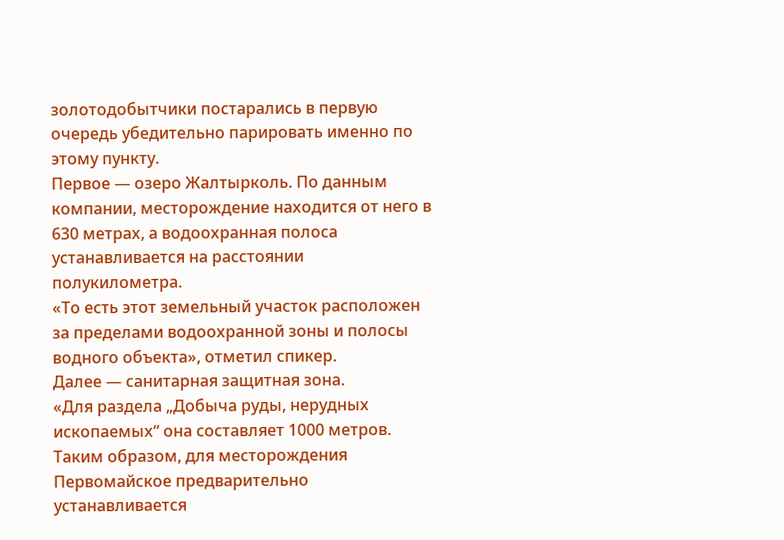золотодобытчики постарались в первую очередь убедительно парировать именно по этому пункту.
Первое — озеро Жалтырколь. По данным компании, месторождение находится от него в 630 метрах, а водоохранная полоса устанавливается на расстоянии полукилометра.
«То есть этот земельный участок расположен за пределами водоохранной зоны и полосы водного объекта», отметил спикер.
Далее — санитарная защитная зона.
«Для раздела „Добыча руды, нерудных ископаемых“ она составляет 1000 метров. Таким образом, для месторождения Первомайское предварительно устанавливается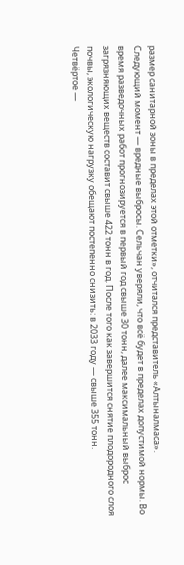размер санитарной зоны в пределах этой отметки», отчитался представитель «Алтыналмаса».
Следующий момент — вредные выбросы. Сельчан уверяли, что всё будет в пределах допустимой нормы. Во время разведочных работ прогнозируется в первый год свыше 30 тонн, далее максимальный выброс загрязняющих веществ составит свыше 422 тонн в год. После того как завершится снятие плодородного слоя почвы, экологическую нагрузку обещают постепенно снизить: в 2033 году — свыше 355 тонн.
Четвёртое —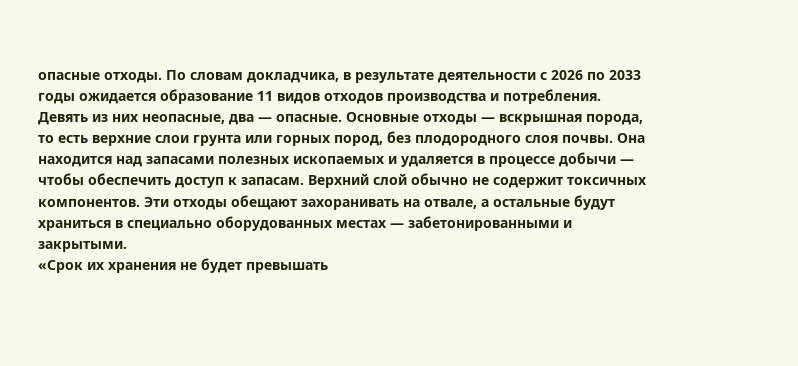опасные отходы. По словам докладчика, в результате деятельности с 2026 по 2033 годы ожидается образование 11 видов отходов производства и потребления. Девять из них неопасные, два — опасные. Основные отходы — вскрышная порода, то есть верхние слои грунта или горных пород, без плодородного слоя почвы. Она находится над запасами полезных ископаемых и удаляется в процессе добычи — чтобы обеспечить доступ к запасам. Верхний слой обычно не содержит токсичных компонентов. Эти отходы обещают захоранивать на отвале, а остальные будут храниться в специально оборудованных местах — забетонированными и закрытыми.
«Срок их хранения не будет превышать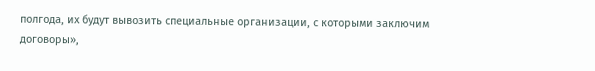полгода, их будут вывозить специальные организации, с которыми заключим договоры»,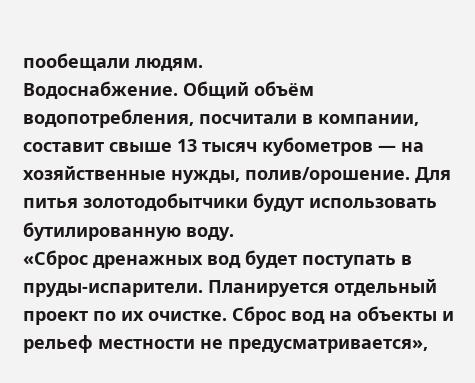пообещали людям.
Водоснабжение. Общий объём водопотребления, посчитали в компании, составит свыше 13 тысяч кубометров — на хозяйственные нужды, полив/орошение. Для питья золотодобытчики будут использовать бутилированную воду.
«Сброс дренажных вод будет поступать в пруды-испарители. Планируется отдельный проект по их очистке. Сброс вод на объекты и рельеф местности не предусматривается»,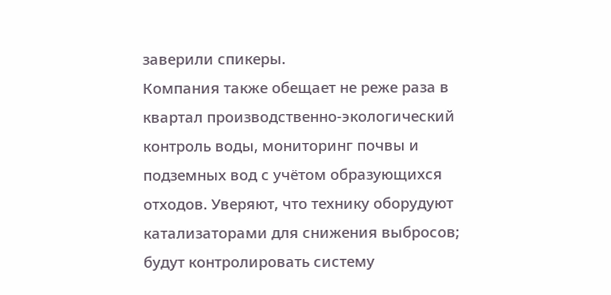заверили спикеры.
Компания также обещает не реже раза в квартал производственно-экологический контроль воды, мониторинг почвы и подземных вод с учётом образующихся отходов. Уверяют, что технику оборудуют катализаторами для снижения выбросов; будут контролировать систему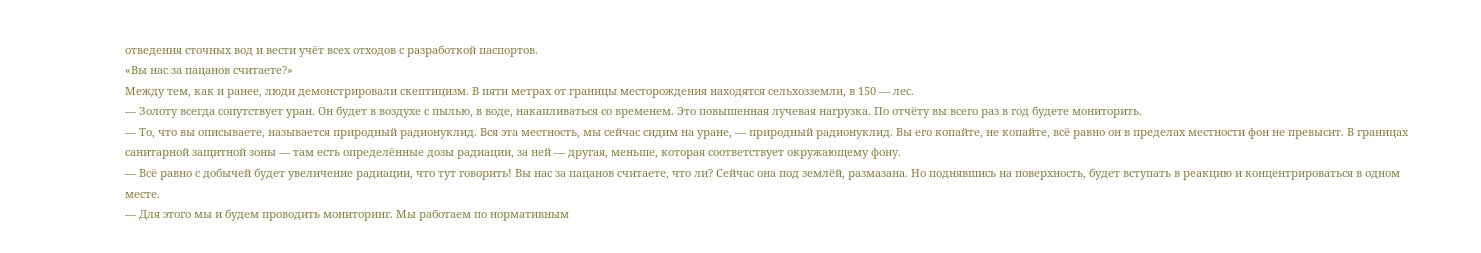отведения сточных вод и вести учёт всех отходов с разработкой паспортов.
«Вы нас за пацанов считаете?»
Между тем, как и ранее, люди демонстрировали скептицизм. В пяти метрах от границы месторождения находятся сельхозземли, в 150 — лес.
— Золоту всегда сопутствует уран. Он будет в воздухе с пылью, в воде, накапливаться со временем. Это повышенная лучевая нагрузка. По отчёту вы всего раз в год будете мониторить.
— То, что вы описываете, называется природный радионуклид. Вся эта местность, мы сейчас сидим на уране, — природный радионуклид. Вы его копайте, не копайте, всё равно он в пределах местности фон не превысит. В границах санитарной защитной зоны — там есть определённые дозы радиации, за ней — другая, меньше, которая соответствует окружающему фону.
— Всё равно с добычей будет увеличение радиации, что тут говорить! Вы нас за пацанов считаете, что ли? Сейчас она под землёй, размазана. Но поднявшись на поверхность, будет вступать в реакцию и концентрироваться в одном месте.
— Для этого мы и будем проводить мониторинг. Мы работаем по нормативным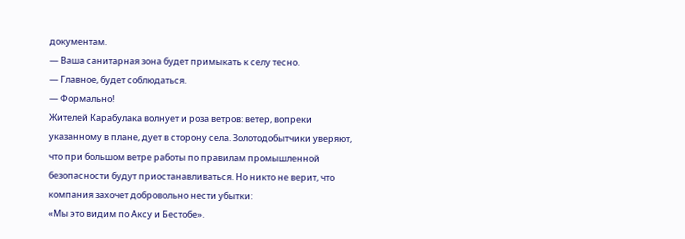документам.
— Ваша санитарная зона будет примыкать к селу тесно.
— Главное, будет соблюдаться.
— Формально!
Жителей Карабулака волнует и роза ветров: ветер, вопреки указанному в плане, дует в сторону села. Золотодобытчики уверяют, что при большом ветре работы по правилам промышленной безопасности будут приостанавливаться. Но никто не верит, что компания захочет добровольно нести убытки:
«Мы это видим по Аксу и Бестобе».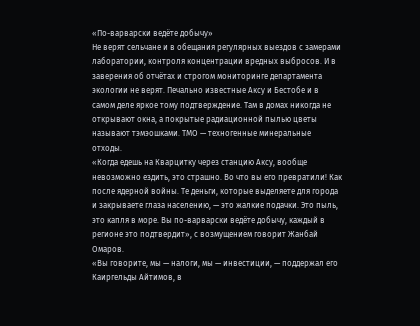«По-варварски ведёте добычу»
Не верят сельчане и в обещания регулярных выездов с замерами лаборатории, контроля концентрации вредных выбросов. И в заверения об отчётах и строгом мониторинге департамента экологии не верят. Печально известные Аксу и Бестобе и в самом деле яркое тому подтверждение. Там в домах никогда не открывают окна, а покрытые радиационной пылью цветы называют тэмэошками. ТМО — техногенные минеральные отходы.
«Когда едешь на Кварцитку через станцию Аксу, вообще невозможно ездить, это страшно. Во что вы его превратили! Как после ядерной войны. Те деньги, которые выделяете для города и закрываете глаза населению, — это жалкие подачки. Это пыль, это капля в море. Вы по-варварски ведёте добычу, каждый в регионе это подтвердит», с возмущением говорит Жанбай Омаров.
«Вы говорите, мы — налоги, мы — инвестиции, — поддержал его Каиргельды Айтимов, в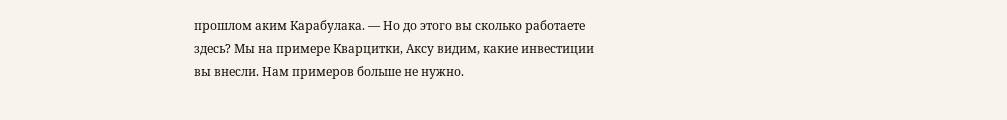прошлом аким Карабулака. — Но до этого вы сколько работаете здесь? Мы на примере Кварцитки, Аксу видим, какие инвестиции вы внесли. Нам примеров больше не нужно.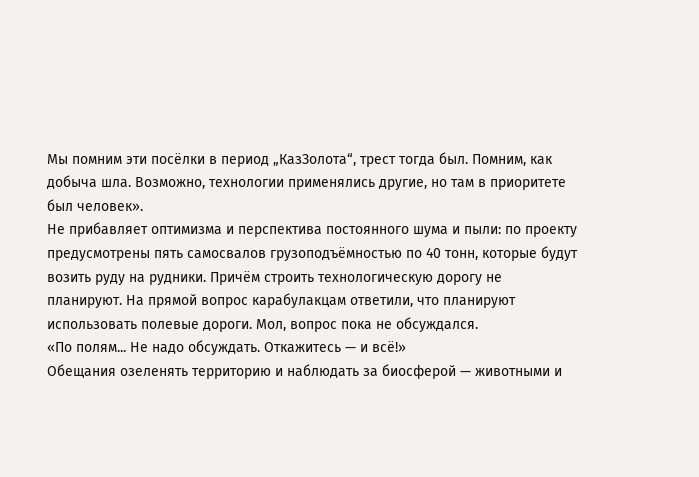Мы помним эти посёлки в период „КазЗолота“, трест тогда был. Помним, как добыча шла. Возможно, технологии применялись другие, но там в приоритете был человек».
Не прибавляет оптимизма и перспектива постоянного шума и пыли: по проекту предусмотрены пять самосвалов грузоподъёмностью по 40 тонн, которые будут возить руду на рудники. Причём строить технологическую дорогу не планируют. На прямой вопрос карабулакцам ответили, что планируют использовать полевые дороги. Мол, вопрос пока не обсуждался.
«По полям... Не надо обсуждать. Откажитесь — и всё!»
Обещания озеленять территорию и наблюдать за биосферой — животными и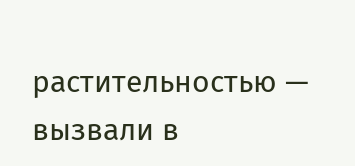растительностью — вызвали в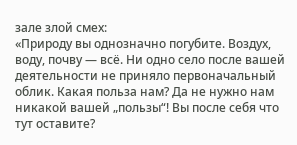зале злой смех:
«Природу вы однозначно погубите. Воздух, воду, почву — всё. Ни одно село после вашей деятельности не приняло первоначальный облик. Какая польза нам? Да не нужно нам никакой вашей „пользы“! Вы после себя что тут оставите?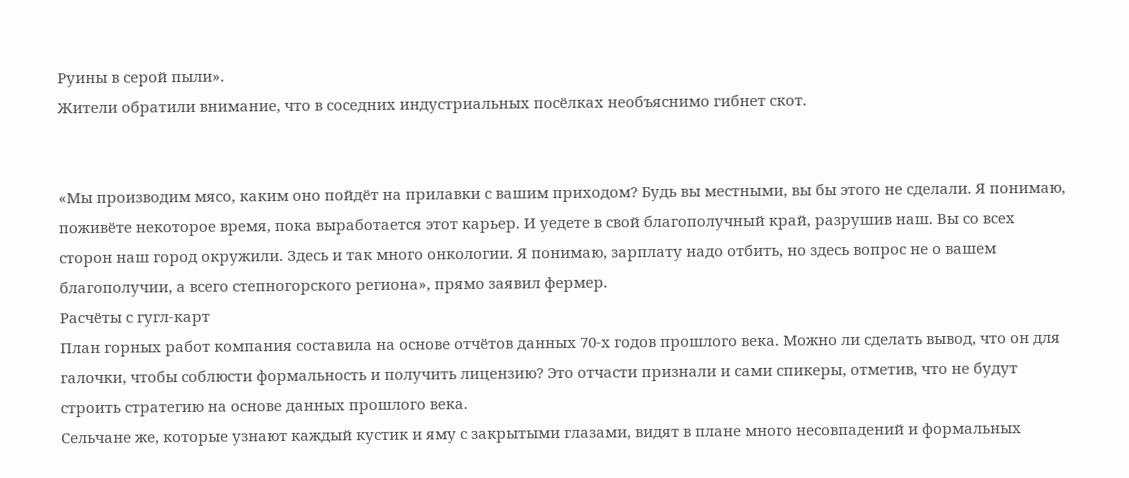Руины в серой пыли».
Жители обратили внимание, что в соседних индустриальных посёлках необъяснимо гибнет скот.


«Мы производим мясо, каким оно пойдёт на прилавки с вашим приходом? Будь вы местными, вы бы этого не сделали. Я понимаю, поживёте некоторое время, пока выработается этот карьер. И уедете в свой благополучный край, разрушив наш. Вы со всех сторон наш город окружили. Здесь и так много онкологии. Я понимаю, зарплату надо отбить, но здесь вопрос не о вашем благополучии, а всего степногорского региона», прямо заявил фермер.
Расчёты с гугл-карт
План горных работ компания составила на основе отчётов данных 70-х годов прошлого века. Можно ли сделать вывод, что он для галочки, чтобы соблюсти формальность и получить лицензию? Это отчасти признали и сами спикеры, отметив, что не будут строить стратегию на основе данных прошлого века.
Сельчане же, которые узнают каждый кустик и яму с закрытыми глазами, видят в плане много несовпадений и формальных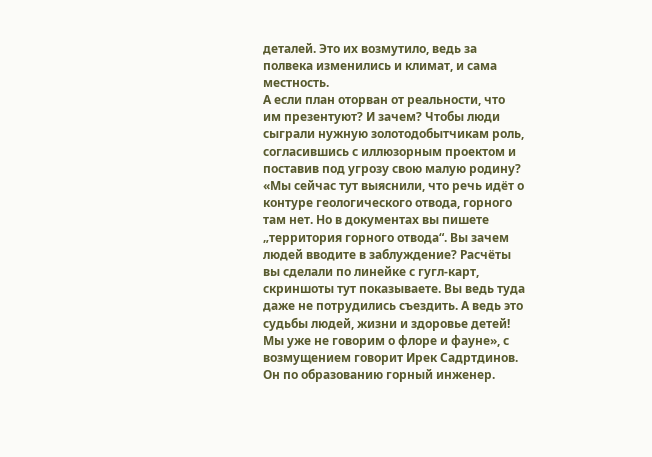деталей. Это их возмутило, ведь за полвека изменились и климат, и сама местность.
А если план оторван от реальности, что им презентуют? И зачем? Чтобы люди сыграли нужную золотодобытчикам роль, согласившись с иллюзорным проектом и поставив под угрозу свою малую родину?
«Мы сейчас тут выяснили, что речь идёт о контуре геологического отвода, горного там нет. Но в документах вы пишете „территория горного отвода“. Вы зачем людей вводите в заблуждение? Расчёты вы сделали по линейке с гугл-карт, скриншоты тут показываете. Вы ведь туда даже не потрудились съездить. А ведь это судьбы людей, жизни и здоровье детей! Мы уже не говорим о флоре и фауне», с возмущением говорит Ирек Садртдинов.
Он по образованию горный инженер.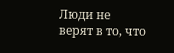Люди не верят в то, что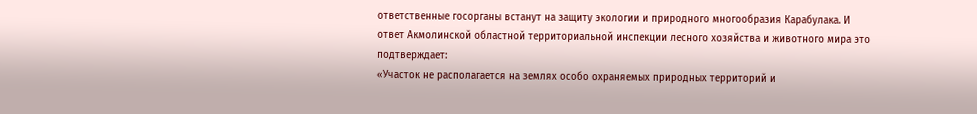ответственные госорганы встанут на защиту экологии и природного многообразия Карабулака. И ответ Акмолинской областной территориальной инспекции лесного хозяйства и животного мира это подтверждает:
«Участок не располагается на землях особо охраняемых природных территорий и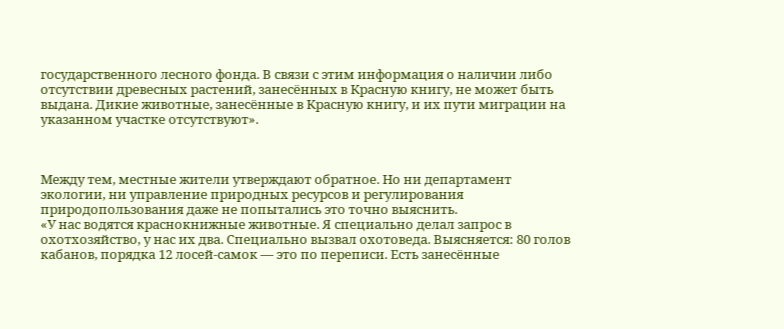государственного лесного фонда. В связи с этим информация о наличии либо отсутствии древесных растений, занесённых в Красную книгу, не может быть выдана. Дикие животные, занесённые в Красную книгу, и их пути миграции на указанном участке отсутствуют».



Между тем, местные жители утверждают обратное. Но ни департамент экологии, ни управление природных ресурсов и регулирования природопользования даже не попытались это точно выяснить.
«У нас водятся краснокнижные животные. Я специально делал запрос в охотхозяйство, у нас их два. Специально вызвал охотоведа. Выясняется: 80 голов кабанов, порядка 12 лосей-самок — это по переписи. Есть занесённые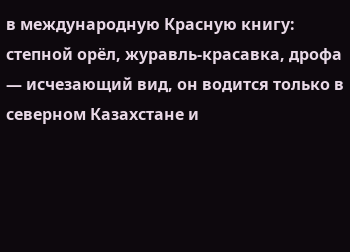в международную Красную книгу: степной орёл, журавль-красавка, дрофа — исчезающий вид, он водится только в северном Казахстане и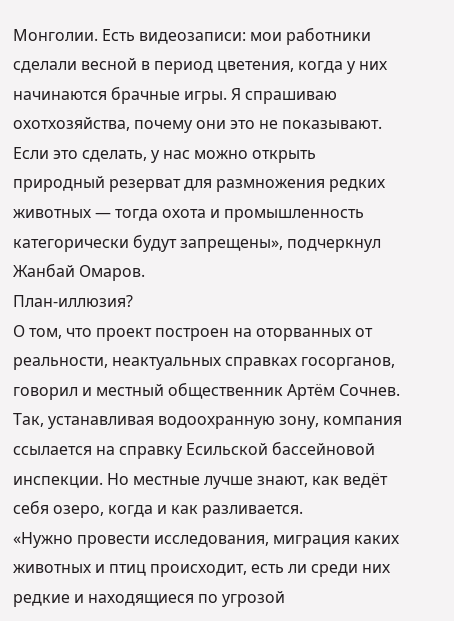Монголии. Есть видеозаписи: мои работники сделали весной в период цветения, когда у них начинаются брачные игры. Я спрашиваю охотхозяйства, почему они это не показывают. Если это сделать, у нас можно открыть природный резерват для размножения редких животных — тогда охота и промышленность категорически будут запрещены», подчеркнул Жанбай Омаров.
План-иллюзия?
О том, что проект построен на оторванных от реальности, неактуальных справках госорганов, говорил и местный общественник Артём Сочнев. Так, устанавливая водоохранную зону, компания ссылается на справку Есильской бассейновой инспекции. Но местные лучше знают, как ведёт себя озеро, когда и как разливается.
«Нужно провести исследования, миграция каких животных и птиц происходит, есть ли среди них редкие и находящиеся по угрозой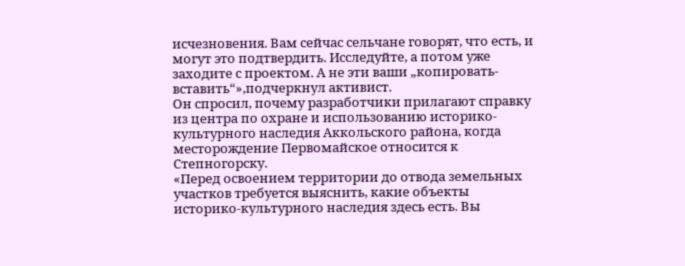исчезновения. Вам сейчас сельчане говорят, что есть, и могут это подтвердить. Исследуйте, а потом уже заходите с проектом. А не эти ваши „копировать-вставить“»,подчеркнул активист.
Он спросил, почему разработчики прилагают справку из центра по охране и использованию историко-культурного наследия Аккольского района, когда месторождение Первомайское относится к Степногорску.
«Перед освоением территории до отвода земельных участков требуется выяснить, какие объекты историко-культурного наследия здесь есть. Вы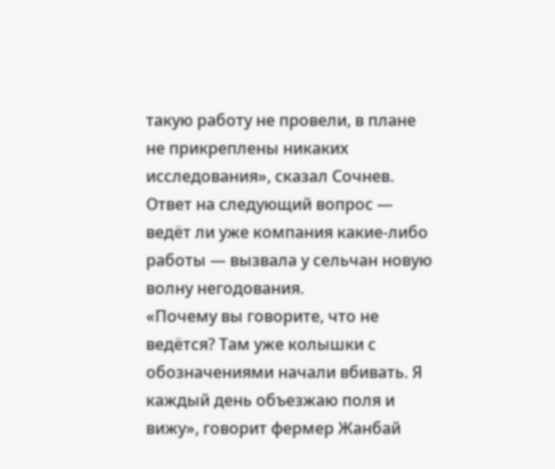такую работу не провели, в плане не прикреплены никаких исследования», сказал Сочнев.
Ответ на следующий вопрос — ведёт ли уже компания какие-либо работы — вызвала у сельчан новую волну негодования.
«Почему вы говорите, что не ведётся? Там уже колышки с обозначениями начали вбивать. Я каждый день объезжаю поля и вижу», говорит фермер Жанбай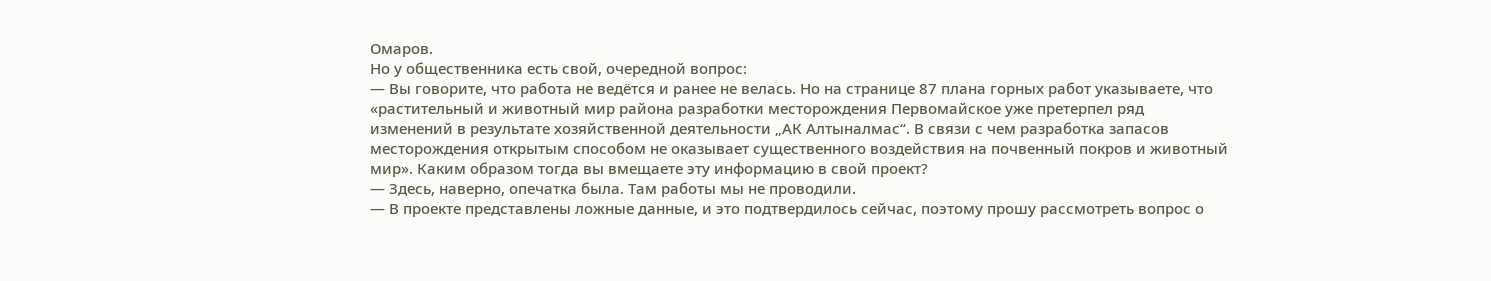Омаров.
Но у общественника есть свой, очередной вопрос:
— Вы говорите, что работа не ведётся и ранее не велась. Но на странице 87 плана горных работ указываете, что «растительный и животный мир района разработки месторождения Первомайское уже претерпел ряд изменений в результате хозяйственной деятельности „АК Алтыналмас“. В связи с чем разработка запасов месторождения открытым способом не оказывает существенного воздействия на почвенный покров и животный мир». Каким образом тогда вы вмещаете эту информацию в свой проект?
— Здесь, наверно, опечатка была. Там работы мы не проводили.
— В проекте представлены ложные данные, и это подтвердилось сейчас, поэтому прошу рассмотреть вопрос о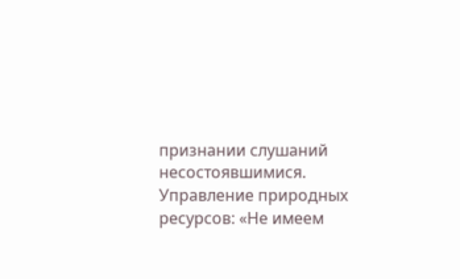признании слушаний несостоявшимися.
Управление природных ресурсов: «Не имеем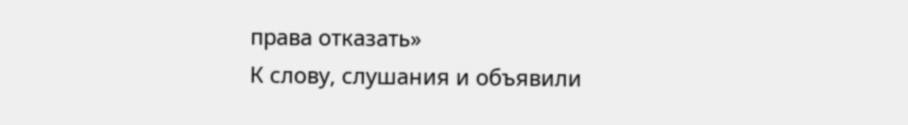права отказать»
К слову, слушания и объявили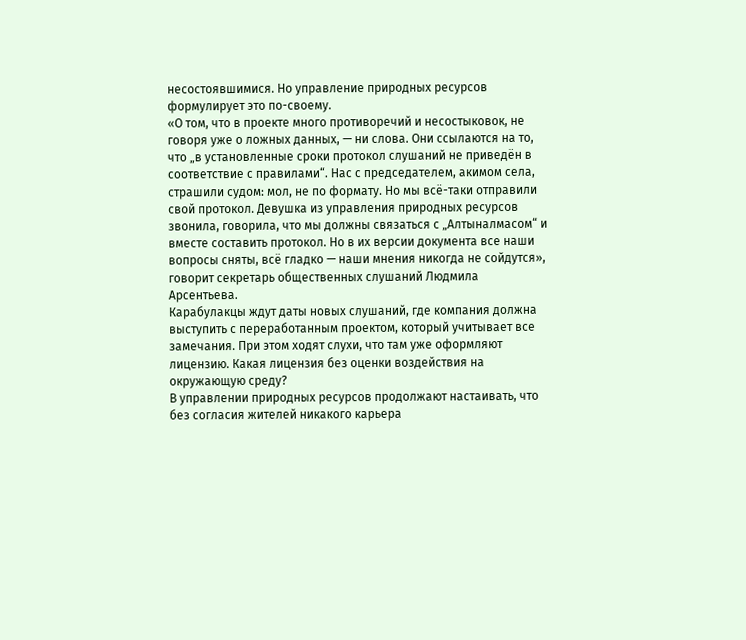несостоявшимися. Но управление природных ресурсов формулирует это по-своему.
«О том, что в проекте много противоречий и несостыковок, не говоря уже о ложных данных, — ни слова. Они ссылаются на то, что „в установленные сроки протокол слушаний не приведён в соответствие с правилами“. Нас с председателем, акимом села, страшили судом: мол, не по формату. Но мы всё-таки отправили свой протокол. Девушка из управления природных ресурсов звонила, говорила, что мы должны связаться с „Алтыналмасом“ и вместе составить протокол. Но в их версии документа все наши вопросы сняты, всё гладко — наши мнения никогда не сойдутся», говорит секретарь общественных слушаний Людмила Арсентьева.
Карабулакцы ждут даты новых слушаний, где компания должна выступить с переработанным проектом, который учитывает все замечания. При этом ходят слухи, что там уже оформляют лицензию. Какая лицензия без оценки воздействия на окружающую среду?
В управлении природных ресурсов продолжают настаивать, что без согласия жителей никакого карьера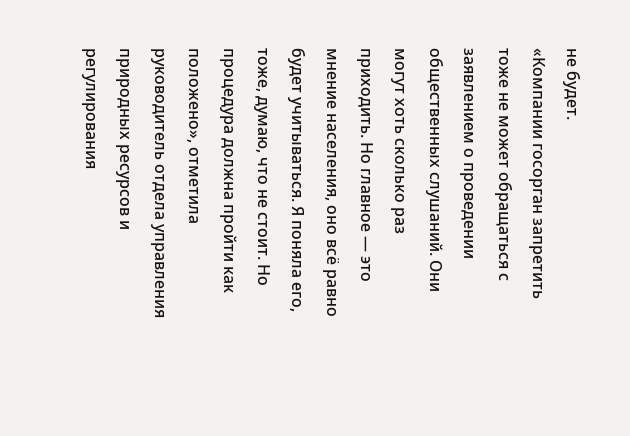не будет.
«Компании госорган запретить тоже не может обращаться с заявлением о проведении общественных слушаний. Они могут хоть сколько раз приходить. Но главное — это мнение населения, оно всё равно будет учитываться. Я поняла его, тоже, думаю, что не стоит. Но процедура должна пройти как положено», отметила руководитель отдела управления природных ресурсов и регулирования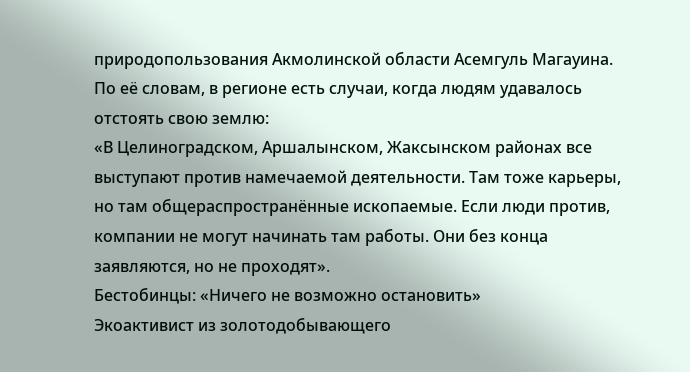природопользования Акмолинской области Асемгуль Магауина.
По её словам, в регионе есть случаи, когда людям удавалось отстоять свою землю:
«В Целиноградском, Аршалынском, Жаксынском районах все выступают против намечаемой деятельности. Там тоже карьеры, но там общераспространённые ископаемые. Если люди против, компании не могут начинать там работы. Они без конца заявляются, но не проходят».
Бестобинцы: «Ничего не возможно остановить»
Экоактивист из золотодобывающего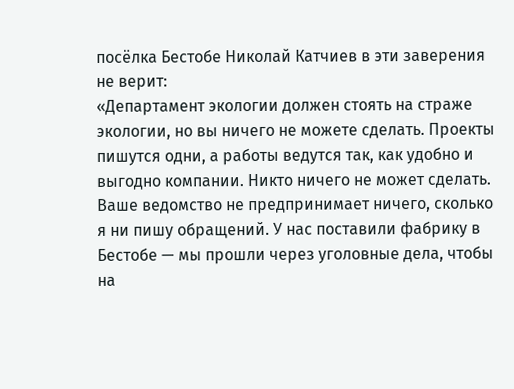посёлка Бестобе Николай Катчиев в эти заверения не верит:
«Департамент экологии должен стоять на страже экологии, но вы ничего не можете сделать. Проекты пишутся одни, а работы ведутся так, как удобно и выгодно компании. Никто ничего не может сделать. Ваше ведомство не предпринимает ничего, сколько я ни пишу обращений. У нас поставили фабрику в Бестобе — мы прошли через уголовные дела, чтобы на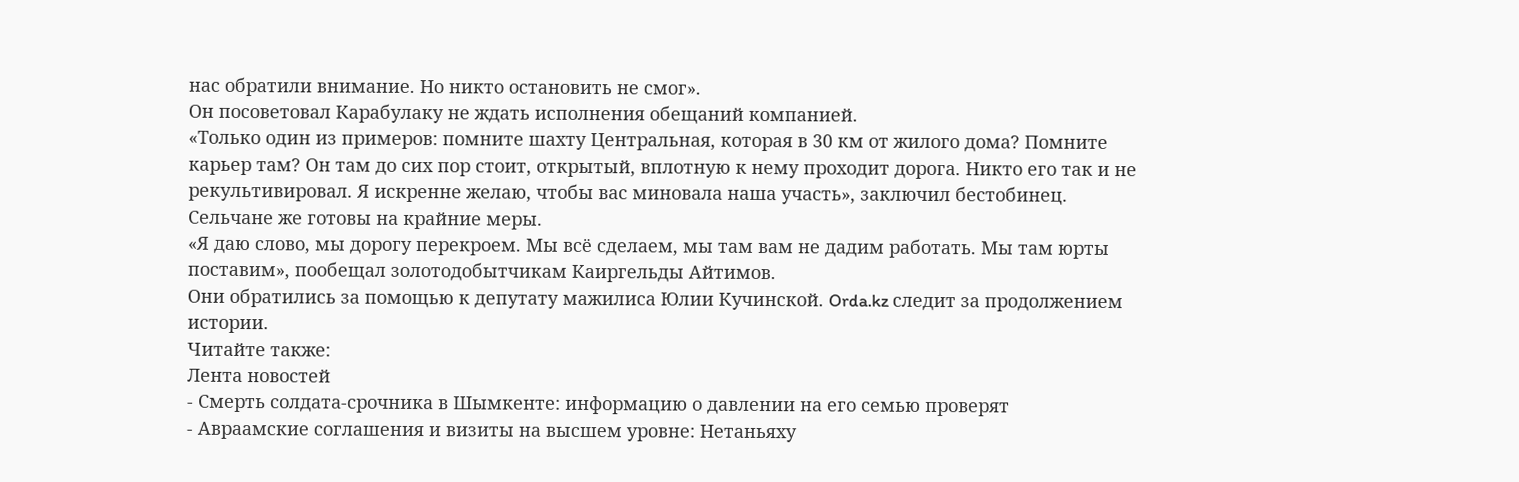нас обратили внимание. Но никто остановить не смог».
Он посоветовал Карабулаку не ждать исполнения обещаний компанией.
«Только один из примеров: помните шахту Центральная, которая в 30 км от жилого дома? Помните карьер там? Он там до сих пор стоит, открытый, вплотную к нему проходит дорога. Никто его так и не рекультивировал. Я искренне желаю, чтобы вас миновала наша участь», заключил бестобинец.
Сельчане же готовы на крайние меры.
«Я даю слово, мы дорогу перекроем. Мы всё сделаем, мы там вам не дадим работать. Мы там юрты поставим», пообещал золотодобытчикам Каиргельды Айтимов.
Они обратились за помощью к депутату мажилиса Юлии Кучинской. Orda.kz следит за продолжением истории.
Читайте также:
Лента новостей
- Смерть солдата-срочника в Шымкенте: информацию о давлении на его семью проверят
- Авраамские соглашения и визиты на высшем уровне: Нетаньяху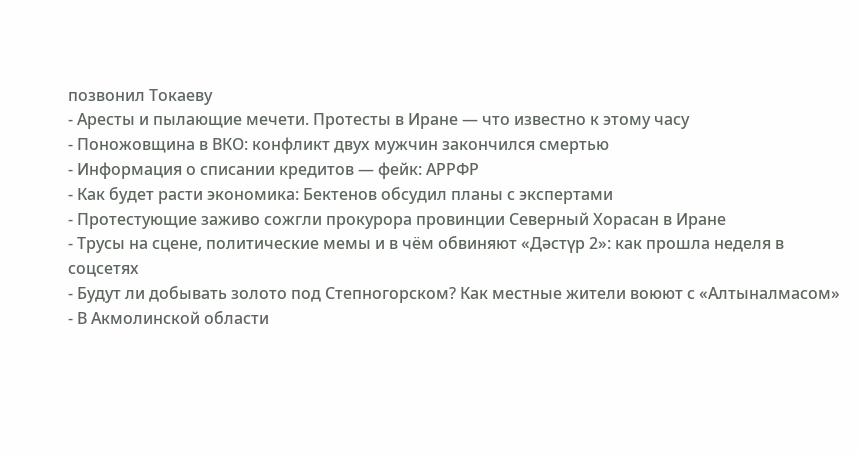позвонил Токаеву
- Аресты и пылающие мечети. Протесты в Иране — что известно к этому часу
- Поножовщина в ВКО: конфликт двух мужчин закончился смертью
- Информация о списании кредитов — фейк: АРРФР
- Как будет расти экономика: Бектенов обсудил планы с экспертами
- Протестующие заживо сожгли прокурора провинции Северный Хорасан в Иране
- Трусы на сцене, политические мемы и в чём обвиняют «Дәстүр 2»: как прошла неделя в соцсетях
- Будут ли добывать золото под Степногорском? Как местные жители воюют с «Алтыналмасом»
- В Акмолинской области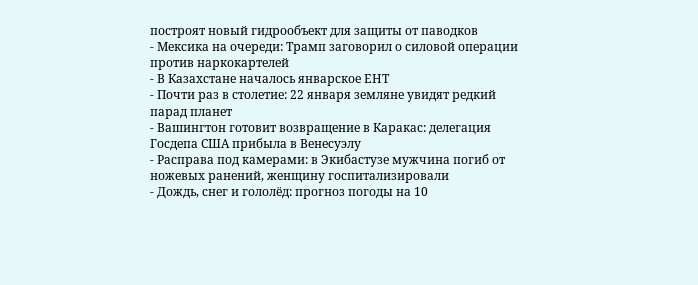построят новый гидрообъект для защиты от паводков
- Мексика на очереди: Трамп заговорил о силовой операции против наркокартелей
- В Казахстане началось январское ЕНТ
- Почти раз в столетие: 22 января земляне увидят редкий парад планет
- Вашингтон готовит возвращение в Каракас: делегация Госдепа США прибыла в Венесуэлу
- Расправа под камерами: в Экибастузе мужчина погиб от ножевых ранений, женщину госпитализировали
- Дождь, снег и гололёд: прогноз погоды на 10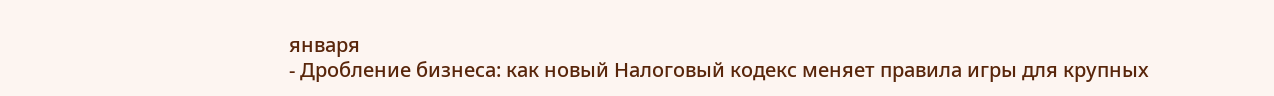января
- Дробление бизнеса: как новый Налоговый кодекс меняет правила игры для крупных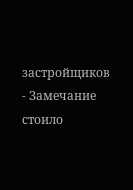застройщиков
- Замечание стоило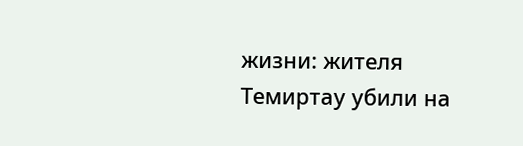жизни: жителя Темиртау убили на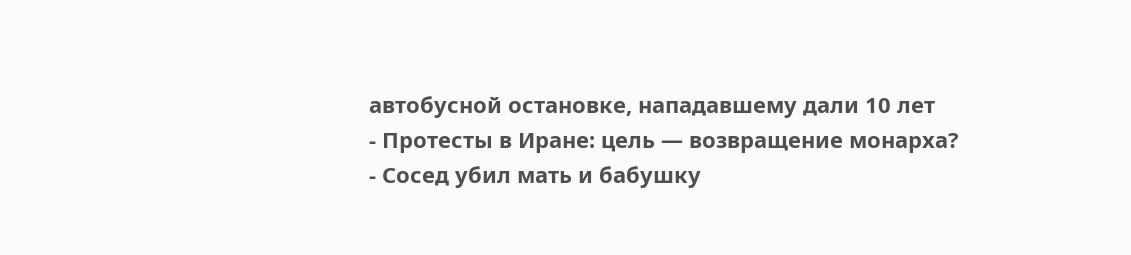автобусной остановке, нападавшему дали 10 лет
- Протесты в Иране: цель — возвращение монарха?
- Сосед убил мать и бабушку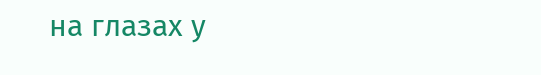на глазах у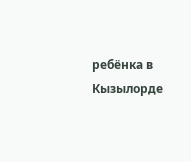ребёнка в Кызылорде